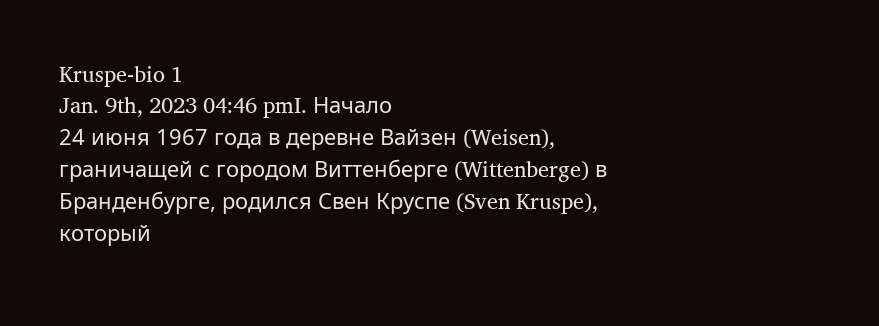Kruspe-bio 1
Jan. 9th, 2023 04:46 pmI. Начало
24 июня 1967 года в деревне Вайзен (Weisen), граничащей с городом Виттенберге (Wittenberge) в Бранденбурге, родился Свен Круспе (Sven Kruspe), который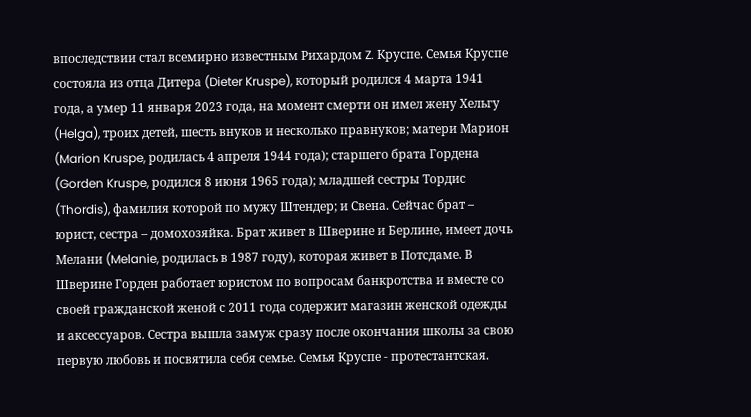впоследствии стал всемирно известным Рихардом Z. Круспе. Семья Круспе состояла из отца Дитера (Dieter Kruspe), который родился 4 марта 1941 года, а умер 11 января 2023 года, на момент смерти он имел жену Хельгу (Helga), троих детей, шесть внуков и несколько правнуков; матери Марион (Marion Kruspe, родилась 4 апреля 1944 года); старшего брата Гордена (Gorden Kruspe, родился 8 июня 1965 года); младшей сестры Тордис (Thordis), фамилия которой по мужу Штендер; и Свена. Сейчас брат – юрист, сестра – домохозяйка. Брат живет в Шверине и Берлине, имеет дочь Мелани (Melanie, родилась в 1987 году), которая живет в Потсдаме. В Шверине Горден работает юристом по вопросам банкротства и вместе со своей гражданской женой с 2011 года содержит магазин женской одежды и аксессуаров. Сестра вышла замуж сразу после окончания школы за свою первую любовь и посвятила себя семье. Семья Круспе - протестантская.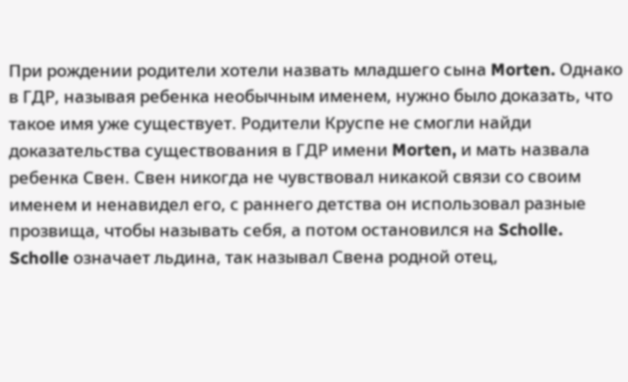При рождении родители хотели назвать младшего сына Morten. Однако в ГДР, называя ребенка необычным именем, нужно было доказать, что такое имя уже существует. Родители Круспе не смогли найди доказательства существования в ГДР имени Morten, и мать назвала ребенка Свен. Свен никогда не чувствовал никакой связи со своим именем и ненавидел его, с раннего детства он использовал разные прозвища, чтобы называть себя, а потом остановился на Scholle. Scholle означает льдина, так называл Свена родной отец,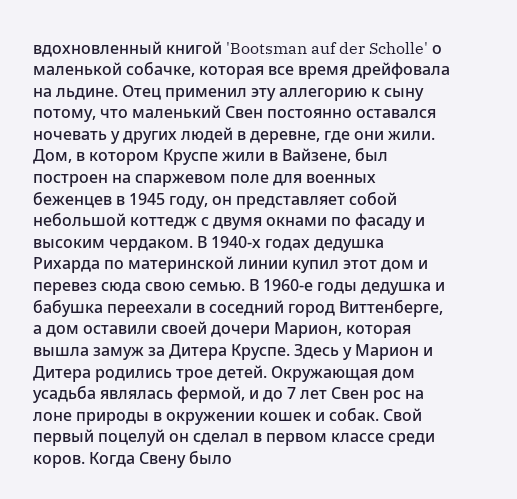вдохновленный книгой 'Bootsman auf der Scholle' о маленькой собачке, которая все время дрейфовала на льдине. Отец применил эту аллегорию к сыну потому, что маленький Свен постоянно оставался ночевать у других людей в деревне, где они жили.
Дом, в котором Круспе жили в Вайзене, был построен на спаржевом поле для военных беженцев в 1945 году, он представляет собой небольшой коттедж с двумя окнами по фасаду и высоким чердаком. В 1940-х годах дедушка Рихарда по материнской линии купил этот дом и перевез сюда свою семью. В 1960-е годы дедушка и бабушка переехали в соседний город Виттенберге, а дом оставили своей дочери Марион, которая вышла замуж за Дитера Круспе. Здесь у Марион и Дитера родились трое детей. Окружающая дом усадьба являлась фермой, и до 7 лет Свен рос на лоне природы в окружении кошек и собак. Свой первый поцелуй он сделал в первом классе среди коров. Когда Свену было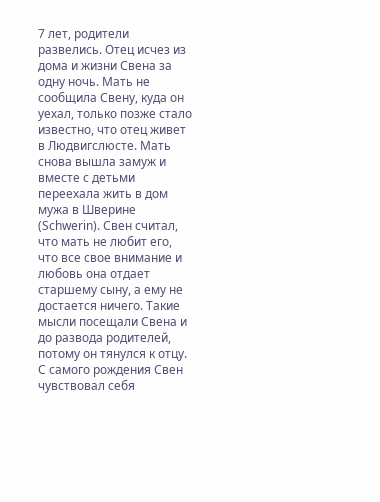7 лет, родители развелись. Отец исчез из дома и жизни Свена за одну ночь. Мать не сообщила Свену, куда он уехал, только позже стало известно, что отец живет в Людвигслюсте. Мать снова вышла замуж и вместе с детьми переехала жить в дом мужа в Шверине (Schwerin). Свен считал, что мать не любит его, что все свое внимание и любовь она отдает старшему сыну, а ему не достается ничего. Такие мысли посещали Свена и до развода родителей, потому он тянулся к отцу. С самого рождения Свен чувствовал себя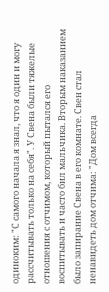одиноким: "С самого начала я знал, что я один и могу рассчитывать только на себя". У Свена были тяжелые отношения с отчимом, который пытался его воспитывать и часто бил мальчика. Вторым наказанием было запирание Свена в его комнате. Свен стал ненавидеть дом отчима: "Дом всегда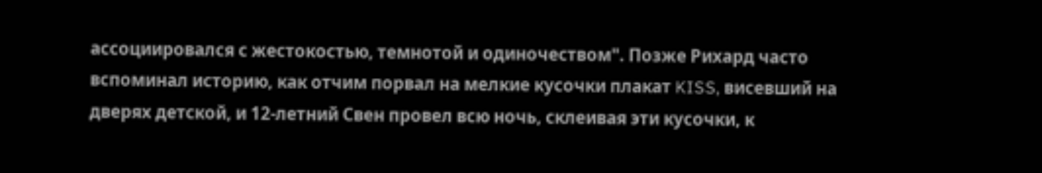ассоциировался с жестокостью, темнотой и одиночеством". Позже Рихард часто вспоминал историю, как отчим порвал на мелкие кусочки плакат KISS, висевший на дверях детской, и 12-летний Свен провел всю ночь, склеивая эти кусочки, к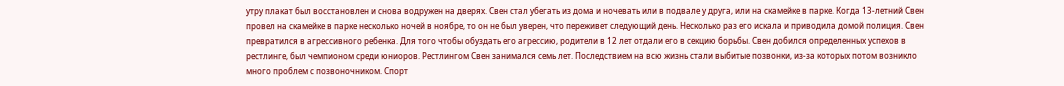утру плакат был восстановлен и снова водружен на дверях. Свен стал убегать из дома и ночевать или в подвале у друга, или на скамейке в парке. Когда 13-летний Свен провел на скамейке в парке несколько ночей в ноябре, то он не был уверен, что переживет следующий день. Несколько раз его искала и приводила домой полиция. Свен превратился в агрессивного ребенка. Для того чтобы обуздать его агрессию, родители в 12 лет отдали его в секцию борьбы. Свен добился определенных успехов в рестлинге, был чемпионом среди юниоров. Рестлингом Свен занимался семь лет. Последствием на всю жизнь стали выбитые позвонки, из-за которых потом возникло много проблем с позвоночником. Спорт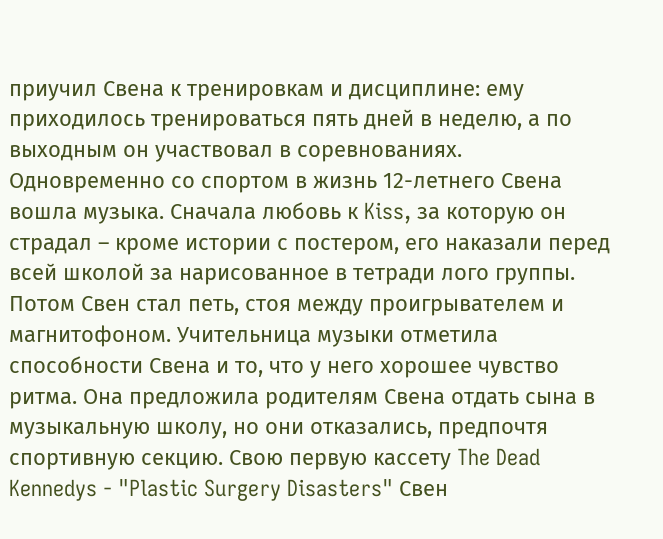приучил Свена к тренировкам и дисциплине: ему приходилось тренироваться пять дней в неделю, а по выходным он участвовал в соревнованиях.
Одновременно со спортом в жизнь 12-летнего Свена вошла музыка. Сначала любовь к Kiss, за которую он страдал – кроме истории с постером, его наказали перед всей школой за нарисованное в тетради лого группы. Потом Свен стал петь, стоя между проигрывателем и магнитофоном. Учительница музыки отметила способности Свена и то, что у него хорошее чувство ритма. Она предложила родителям Свена отдать сына в музыкальную школу, но они отказались, предпочтя спортивную секцию. Свою первую кассету The Dead Kennedys - "Plastic Surgery Disasters" Свен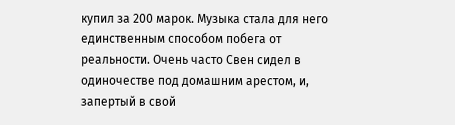купил за 200 марок. Музыка стала для него единственным способом побега от реальности. Очень часто Свен сидел в одиночестве под домашним арестом, и, запертый в свой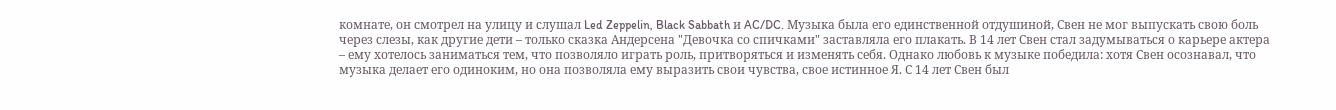комнате, он смотрел на улицу и слушал Led Zeppelin, Black Sabbath и AC/DC. Музыка была его единственной отдушиной, Свен не мог выпускать свою боль через слезы, как другие дети – только сказка Андерсена "Девочка со спичками" заставляла его плакать. В 14 лет Свен стал задумываться о карьере актера – ему хотелось заниматься тем, что позволяло играть роль, притворяться и изменять себя. Однако любовь к музыке победила: хотя Свен осознавал, что музыка делает его одиноким, но она позволяла ему выразить свои чувства, свое истинное Я. С 14 лет Свен был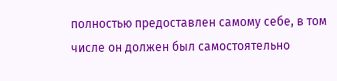полностью предоставлен самому себе, в том числе он должен был самостоятельно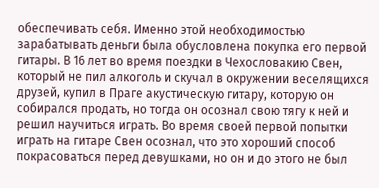обеспечивать себя. Именно этой необходимостью зарабатывать деньги была обусловлена покупка его первой гитары. В 16 лет во время поездки в Чехословакию Свен, который не пил алкоголь и скучал в окружении веселящихся друзей, купил в Праге акустическую гитару, которую он собирался продать, но тогда он осознал свою тягу к ней и решил научиться играть. Во время своей первой попытки играть на гитаре Свен осознал, что это хороший способ покрасоваться перед девушками, но он и до этого не был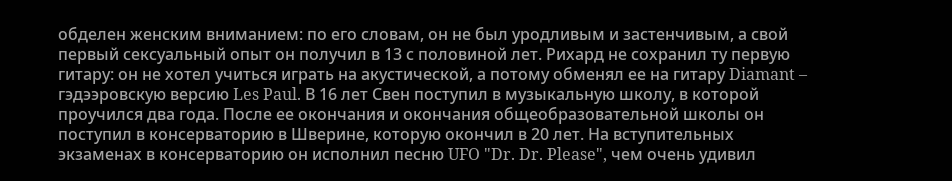обделен женским вниманием: по его словам, он не был уродливым и застенчивым, а свой первый сексуальный опыт он получил в 13 с половиной лет. Рихард не сохранил ту первую гитару: он не хотел учиться играть на акустической, а потому обменял ее на гитару Diamant – гэдээровскую версию Les Paul. В 16 лет Свен поступил в музыкальную школу, в которой проучился два года. После ее окончания и окончания общеобразовательной школы он поступил в консерваторию в Шверине, которую окончил в 20 лет. На вступительных экзаменах в консерваторию он исполнил песню UFO "Dr. Dr. Please", чем очень удивил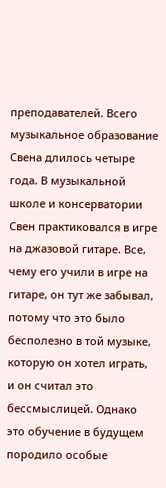преподавателей. Всего музыкальное образование Свена длилось четыре года. В музыкальной школе и консерватории Свен практиковался в игре на джазовой гитаре. Все, чему его учили в игре на гитаре, он тут же забывал, потому что это было бесполезно в той музыке, которую он хотел играть, и он считал это бессмыслицей. Однако это обучение в будущем породило особые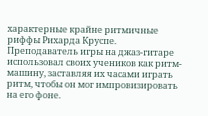характерные крайне ритмичные риффы Рихарда Круспе. Преподаватель игры на джаз-гитаре использовал своих учеников как ритм-машину, заставляя их часами играть ритм, чтобы он мог импровизировать на его фоне.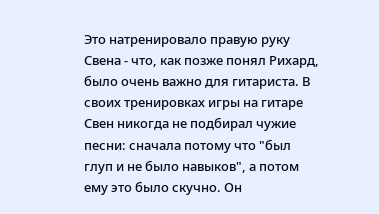Это натренировало правую руку Свена - что, как позже понял Рихард, было очень важно для гитариста. В своих тренировках игры на гитаре Свен никогда не подбирал чужие песни: сначала потому что "был глуп и не было навыков", а потом ему это было скучно. Он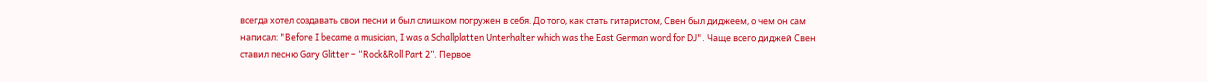всегда хотел создавать свои песни и был слишком погружен в себя. До того, как стать гитаристом, Свен был диджеем, о чем он сам написал: "Before I became a musician, I was a Schallplatten Unterhalter which was the East German word for DJ". Чаще всего диджей Свен ставил песню Gary Glitter – “Rock&Roll Part 2”. Первое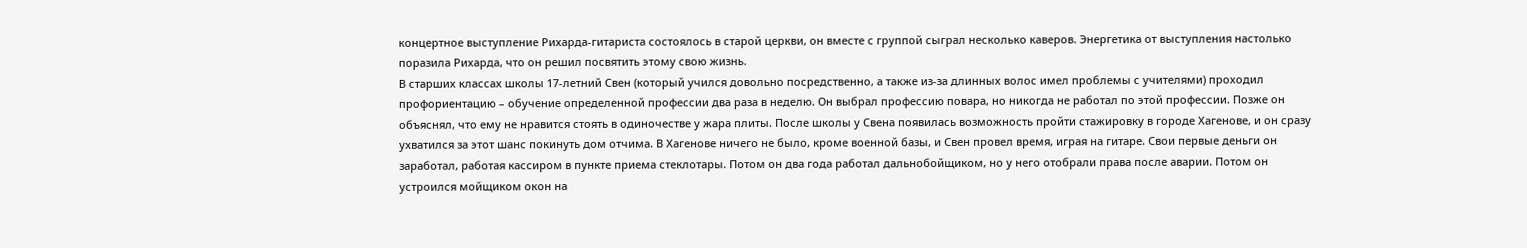концертное выступление Рихарда-гитариста состоялось в старой церкви, он вместе с группой сыграл несколько каверов. Энергетика от выступления настолько поразила Рихарда, что он решил посвятить этому свою жизнь.
В старших классах школы 17-летний Свен (который учился довольно посредственно, а также из-за длинных волос имел проблемы с учителями) проходил профориентацию – обучение определенной профессии два раза в неделю. Он выбрал профессию повара, но никогда не работал по этой профессии. Позже он объяснял, что ему не нравится стоять в одиночестве у жара плиты. После школы у Свена появилась возможность пройти стажировку в городе Хагенове, и он сразу ухватился за этот шанс покинуть дом отчима. В Хагенове ничего не было, кроме военной базы, и Свен провел время, играя на гитаре. Свои первые деньги он заработал, работая кассиром в пункте приема стеклотары. Потом он два года работал дальнобойщиком, но у него отобрали права после аварии. Потом он устроился мойщиком окон на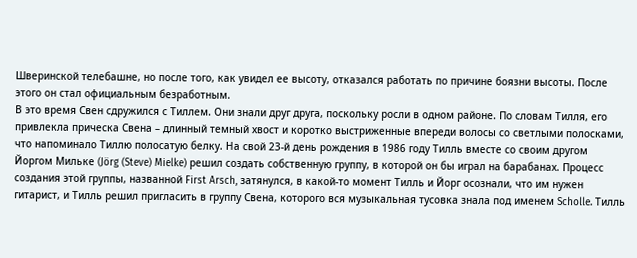Шверинской телебашне, но после того, как увидел ее высоту, отказался работать по причине боязни высоты. После этого он стал официальным безработным.
В это время Свен сдружился с Тиллем. Они знали друг друга, поскольку росли в одном районе. По словам Тилля, его привлекла прическа Свена – длинный темный хвост и коротко выстриженные впереди волосы со светлыми полосками, что напоминало Тиллю полосатую белку. На свой 23-й день рождения в 1986 году Тилль вместе со своим другом Йоргом Мильке (Jörg (Steve) Mielke) решил создать собственную группу, в которой он бы играл на барабанах. Процесс создания этой группы, названной First Arsch, затянулся, в какой-то момент Тилль и Йорг осознали, что им нужен гитарист, и Тилль решил пригласить в группу Свена, которого вся музыкальная тусовка знала под именем Scholle. Тилль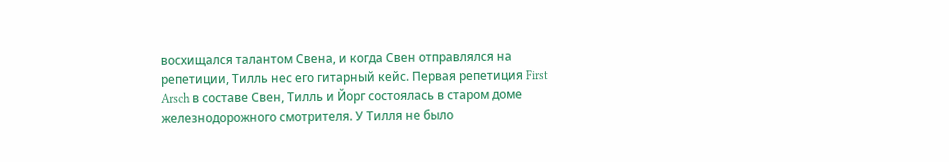восхищался талантом Свена, и когда Свен отправлялся на репетиции, Тилль нес его гитарный кейс. Первая репетиция First Arsch в составе Свен, Тилль и Йорг состоялась в старом доме железнодорожного смотрителя. У Тилля не было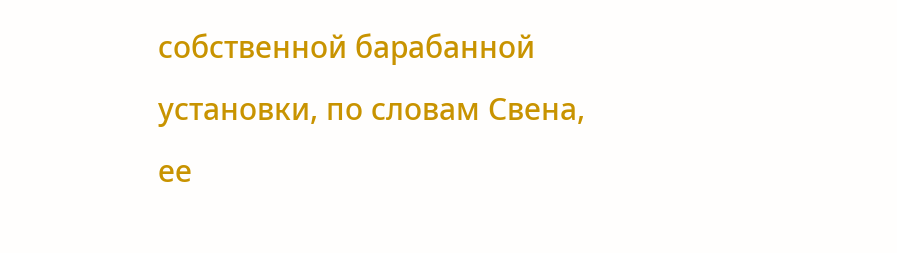собственной барабанной установки, по словам Свена, ее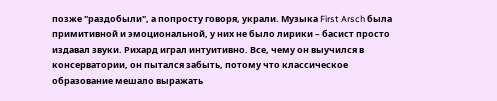позже "раздобыли", а попросту говоря, украли. Музыка First Arsch была примитивной и эмоциональной, у них не было лирики – басист просто издавал звуки. Рихард играл интуитивно. Все, чему он выучился в консерватории, он пытался забыть, потому что классическое образование мешало выражать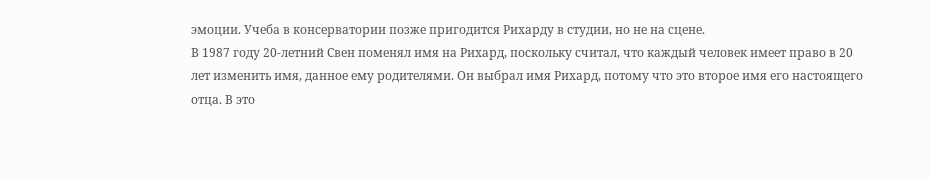эмоции. Учеба в консерватории позже пригодится Рихарду в студии, но не на сцене.
В 1987 году 20-летний Свен поменял имя на Рихард, поскольку считал, что каждый человек имеет право в 20 лет изменить имя, данное ему родителями. Он выбрал имя Рихард, потому что это второе имя его настоящего отца. В это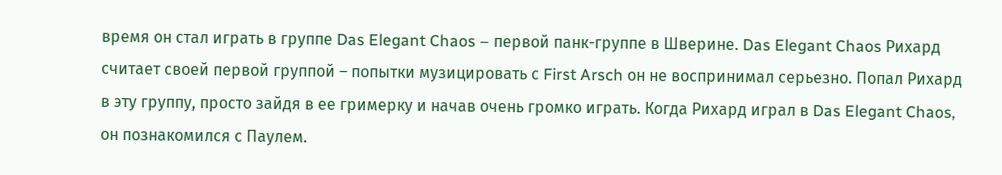время он стал играть в группе Das Elegant Chaos – первой панк-группе в Шверине. Das Elegant Chaos Рихард считает своей первой группой – попытки музицировать с First Arsch он не воспринимал серьезно. Попал Рихард в эту группу, просто зайдя в ее гримерку и начав очень громко играть. Когда Рихард играл в Das Elegant Chaos, он познакомился с Паулем.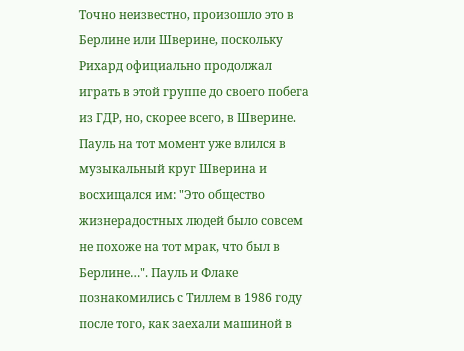Точно неизвестно, произошло это в Берлине или Шверине, поскольку Рихард официально продолжал играть в этой группе до своего побега из ГДР, но, скорее всего, в Шверине. Пауль на тот момент уже влился в музыкальный круг Шверина и восхищался им: "Это общество жизнерадостных людей было совсем не похоже на тот мрак, что был в Берлине…". Пауль и Флаке познакомились с Тиллем в 1986 году после того, как заехали машиной в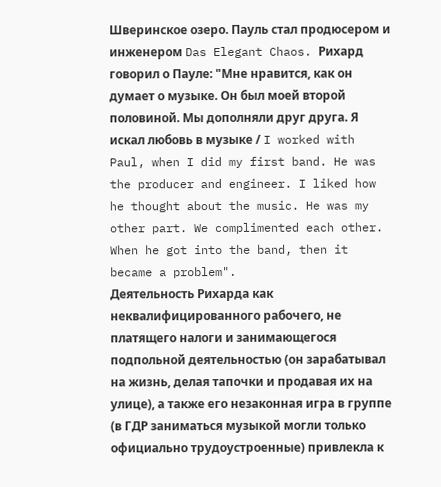Шверинское озеро. Пауль стал продюсером и инженером Das Elegant Chaos. Рихард говорил о Пауле: "Мне нравится, как он думает о музыке. Он был моей второй половиной. Мы дополняли друг друга. Я искал любовь в музыке / I worked with Paul, when I did my first band. He was the producer and engineer. I liked how he thought about the music. He was my other part. We complimented each other. When he got into the band, then it became a problem".
Деятельность Рихарда как неквалифицированного рабочего, не платящего налоги и занимающегося подпольной деятельностью (он зарабатывал на жизнь, делая тапочки и продавая их на улице), а также его незаконная игра в группе (в ГДР заниматься музыкой могли только официально трудоустроенные) привлекла к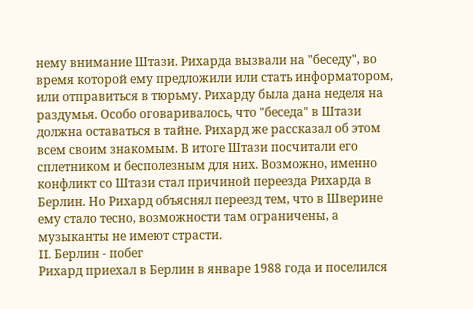нему внимание Штази. Рихарда вызвали на "беседу", во время которой ему предложили или стать информатором, или отправиться в тюрьму. Рихарду была дана неделя на раздумья. Особо оговаривалось, что "беседа" в Штази должна оставаться в тайне. Рихард же рассказал об этом всем своим знакомым. В итоге Штази посчитали его сплетником и бесполезным для них. Возможно, именно конфликт со Штази стал причиной переезда Рихарда в Берлин. Но Рихард объяснял переезд тем, что в Шверине ему стало тесно, возможности там ограничены, а музыканты не имеют страсти.
II. Берлин - побег
Рихард приехал в Берлин в январе 1988 года и поселился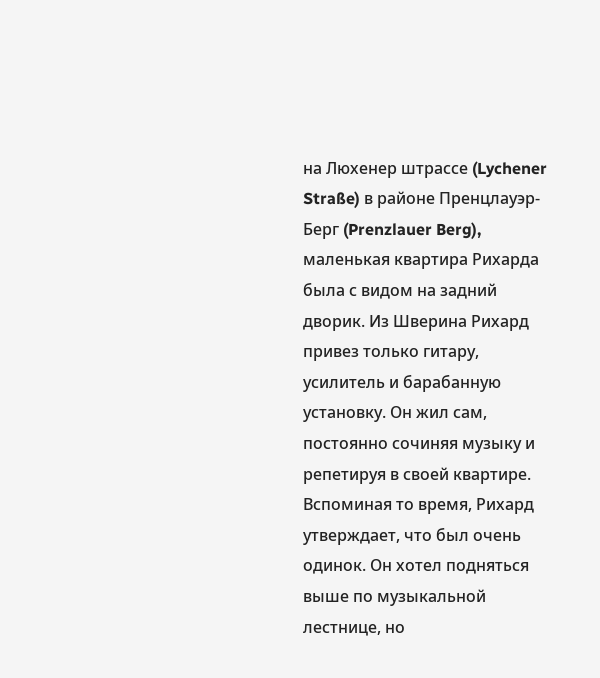на Люхенер штрассе (Lychener Straße) в районе Пренцлауэр-Берг (Prenzlauer Berg), маленькая квартира Рихарда была с видом на задний дворик. Из Шверина Рихард привез только гитару, усилитель и барабанную установку. Он жил сам, постоянно сочиняя музыку и репетируя в своей квартире. Вспоминая то время, Рихард утверждает, что был очень одинок. Он хотел подняться выше по музыкальной лестнице, но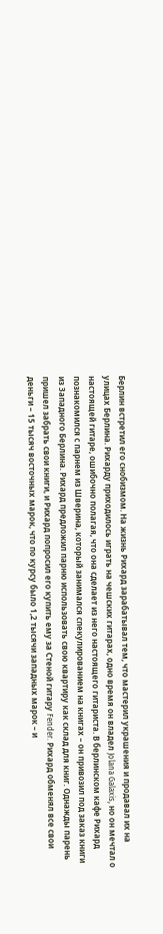Берлин встретил его снобизмом. На жизнь Рихард зарабатывал тем, что мастерил украшения и продавал их на улицах Берлина. Рихарду приходилось играть на чешских гитарах, одно время он владел Jolana Galaxis, но он мечтал о настоящей гитаре, ошибочно полагая, что она сделает из него настоящего гитариста. В берлинском кафе Рихард познакомился с парнем из Шверина, который занимался спекулированием на книгах – он привозил под заказ книги из Западного Берлина. Рихард предложил парню использовать свою квартиру как склад для книг. Однажды парень пришел забрать свои книги, и Рихард попросил его купить ему за Стеной гитару Fender. Рихард обменял все свои деньги – 15 тысяч восточных марок, что по курсу было 1,2 тысячи западных марок – и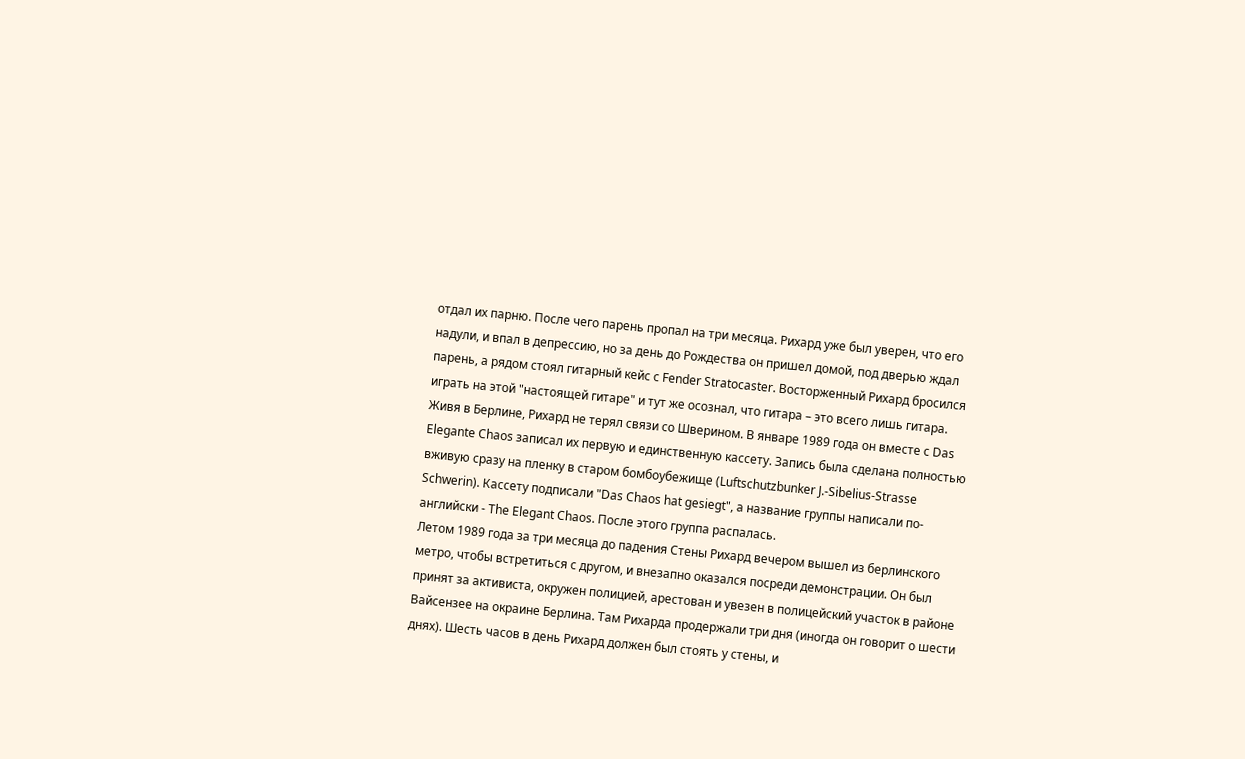отдал их парню. После чего парень пропал на три месяца. Рихард уже был уверен, что его надули, и впал в депрессию, но за день до Рождества он пришел домой, под дверью ждал парень, а рядом стоял гитарный кейс с Fender Stratocaster. Восторженный Рихард бросился играть на этой "настоящей гитаре" и тут же осознал, что гитара – это всего лишь гитара.
Живя в Берлине, Рихард не терял связи со Шверином. В январе 1989 года он вместе с Das Elegante Chaos записал их первую и единственную кассету. Запись была сделана полностью вживую сразу на пленку в старом бомбоубежище (Luftschutzbunker J.-Sibelius-Strasse Schwerin). Кассету подписали "Das Chaos hat gesiegt", а название группы написали по-английски - The Elegant Chaos. После этого группа распалась.
Летом 1989 года за три месяца до падения Стены Рихард вечером вышел из берлинского метро, чтобы встретиться с другом, и внезапно оказался посреди демонстрации. Он был принят за активиста, окружен полицией, арестован и увезен в полицейский участок в районе Вайсензее на окраине Берлина. Там Рихарда продержали три дня (иногда он говорит о шести днях). Шесть часов в день Рихард должен был стоять у стены, и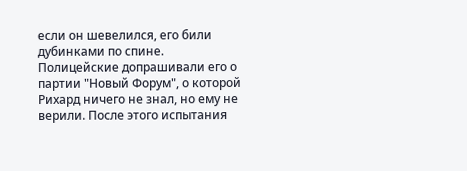если он шевелился, его били дубинками по спине. Полицейские допрашивали его о партии "Новый Форум", о которой Рихард ничего не знал, но ему не верили. После этого испытания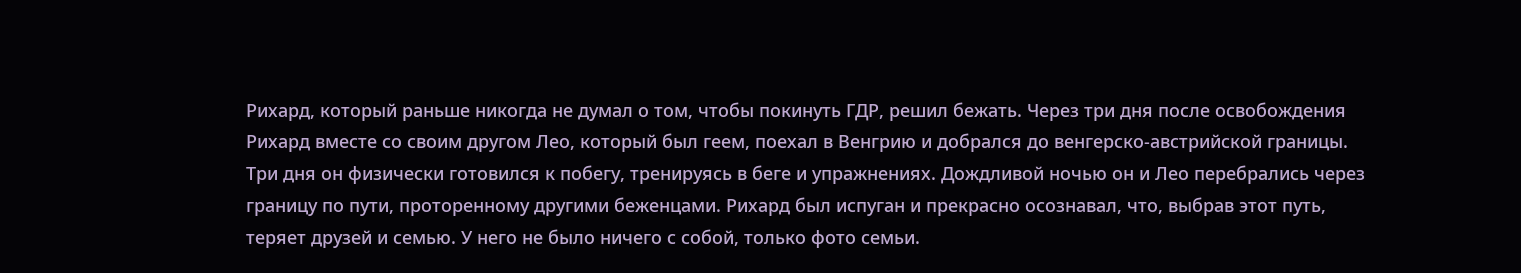Рихард, который раньше никогда не думал о том, чтобы покинуть ГДР, решил бежать. Через три дня после освобождения Рихард вместе со своим другом Лео, который был геем, поехал в Венгрию и добрался до венгерско-австрийской границы. Три дня он физически готовился к побегу, тренируясь в беге и упражнениях. Дождливой ночью он и Лео перебрались через границу по пути, проторенному другими беженцами. Рихард был испуган и прекрасно осознавал, что, выбрав этот путь, теряет друзей и семью. У него не было ничего с собой, только фото семьи.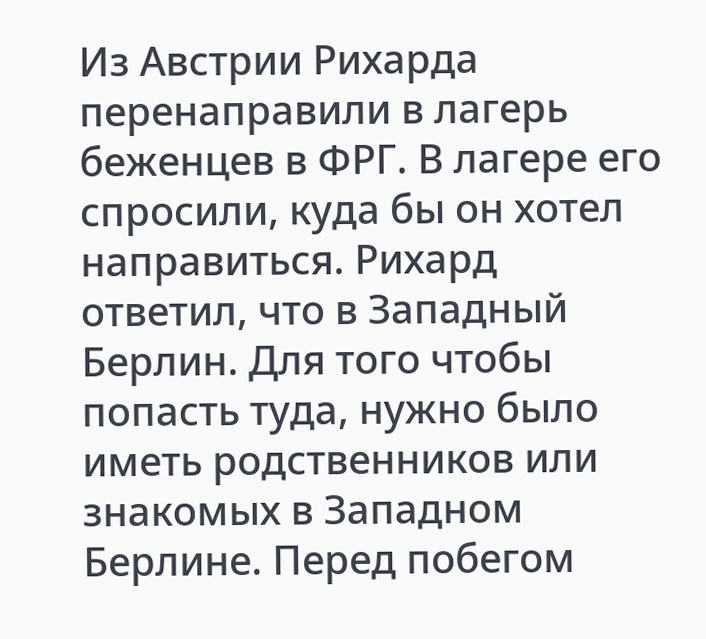Из Австрии Рихарда перенаправили в лагерь беженцев в ФРГ. В лагере его спросили, куда бы он хотел направиться. Рихард ответил, что в Западный Берлин. Для того чтобы попасть туда, нужно было иметь родственников или знакомых в Западном Берлине. Перед побегом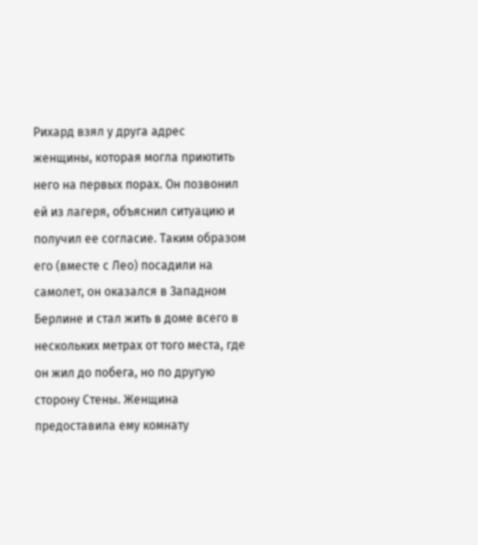Рихард взял у друга адрес женщины, которая могла приютить него на первых порах. Он позвонил ей из лагеря, объяснил ситуацию и получил ее согласие. Таким образом его (вместе с Лео) посадили на самолет, он оказался в Западном Берлине и стал жить в доме всего в нескольких метрах от того места, где он жил до побега, но по другую сторону Стены. Женщина предоставила ему комнату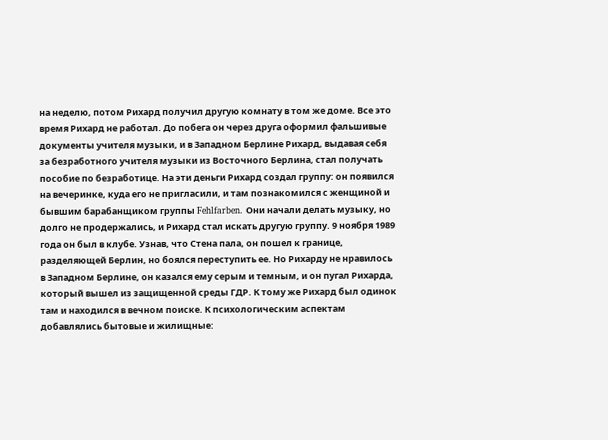на неделю, потом Рихард получил другую комнату в том же доме. Все это время Рихард не работал. До побега он через друга оформил фальшивые документы учителя музыки, и в Западном Берлине Рихард, выдавая себя за безработного учителя музыки из Восточного Берлина, стал получать пособие по безработице. На эти деньги Рихард создал группу: он появился на вечеринке, куда его не пригласили, и там познакомился с женщиной и бывшим барабанщиком группы Fehlfarben. Они начали делать музыку, но долго не продержались, и Рихард стал искать другую группу. 9 ноября 1989 года он был в клубе. Узнав, что Стена пала, он пошел к границе, разделяющей Берлин, но боялся переступить ее. Но Рихарду не нравилось в Западном Берлине, он казался ему серым и темным, и он пугал Рихарда, который вышел из защищенной среды ГДР. К тому же Рихард был одинок там и находился в вечном поиске. К психологическим аспектам добавлялись бытовые и жилищные: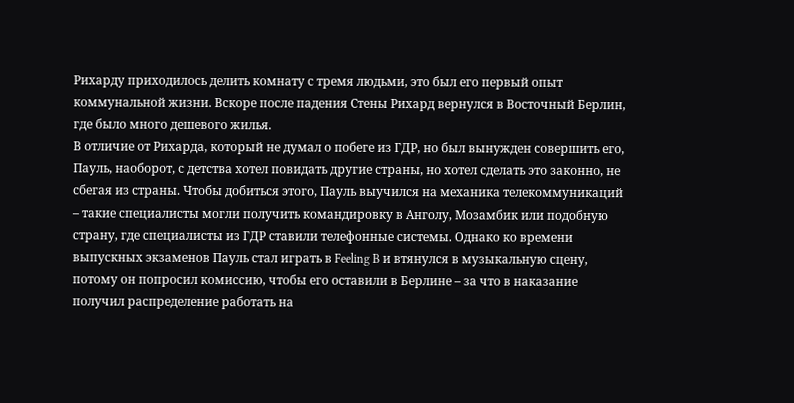Рихарду приходилось делить комнату с тремя людьми, это был его первый опыт коммунальной жизни. Вскоре после падения Стены Рихард вернулся в Восточный Берлин, где было много дешевого жилья.
В отличие от Рихарда, который не думал о побеге из ГДР, но был вынужден совершить его, Пауль, наоборот, с детства хотел повидать другие страны, но хотел сделать это законно, не сбегая из страны. Чтобы добиться этого, Пауль выучился на механика телекоммуникаций – такие специалисты могли получить командировку в Анголу, Мозамбик или подобную страну, где специалисты из ГДР ставили телефонные системы. Однако ко времени выпускных экзаменов Пауль стал играть в Feeling B и втянулся в музыкальную сцену, потому он попросил комиссию, чтобы его оставили в Берлине – за что в наказание получил распределение работать на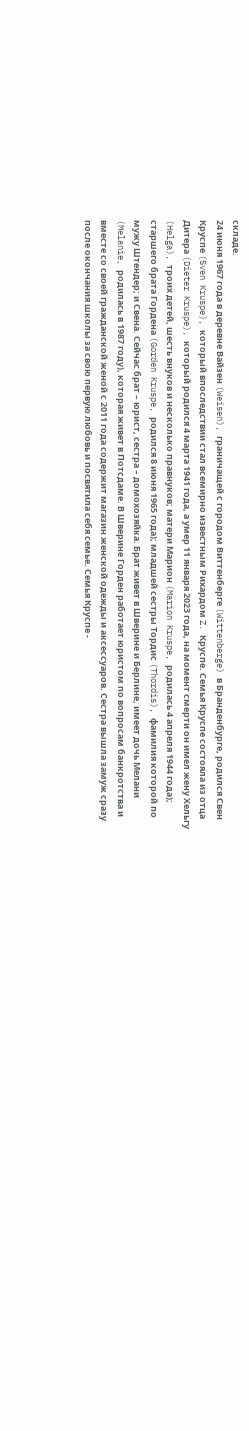складе.
24 июня 1967 года в деревне Вайзен (Weisen), граничащей с городом Виттенберге (Wittenberge) в Бранденбурге, родился Свен Круспе (Sven Kruspe), который впоследствии стал всемирно известным Рихардом Z. Круспе. Семья Круспе состояла из отца Дитера (Dieter Kruspe), который родился 4 марта 1941 года, а умер 11 января 2023 года, на момент смерти он имел жену Хельгу (Helga), троих детей, шесть внуков и несколько правнуков; матери Марион (Marion Kruspe, родилась 4 апреля 1944 года); старшего брата Гордена (Gorden Kruspe, родился 8 июня 1965 года); младшей сестры Тордис (Thordis), фамилия которой по мужу Штендер; и Свена. Сейчас брат – юрист, сестра – домохозяйка. Брат живет в Шверине и Берлине, имеет дочь Мелани (Melanie, родилась в 1987 году), которая живет в Потсдаме. В Шверине Горден работает юристом по вопросам банкротства и вместе со своей гражданской женой с 2011 года содержит магазин женской одежды и аксессуаров. Сестра вышла замуж сразу после окончания школы за свою первую любовь и посвятила себя семье. Семья Круспе -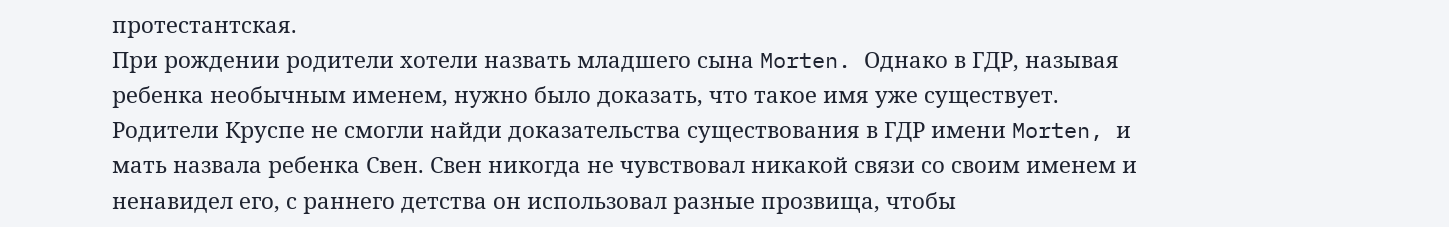протестантская.
При рождении родители хотели назвать младшего сына Morten. Однако в ГДР, называя ребенка необычным именем, нужно было доказать, что такое имя уже существует. Родители Круспе не смогли найди доказательства существования в ГДР имени Morten, и мать назвала ребенка Свен. Свен никогда не чувствовал никакой связи со своим именем и ненавидел его, с раннего детства он использовал разные прозвища, чтобы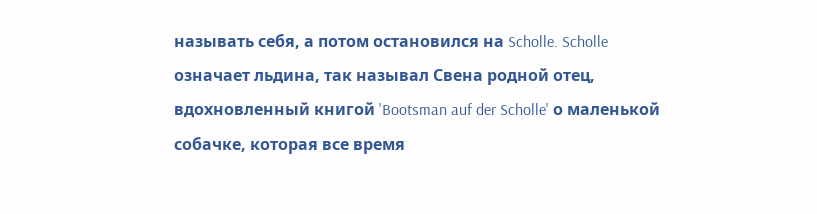называть себя, а потом остановился на Scholle. Scholle означает льдина, так называл Свена родной отец, вдохновленный книгой 'Bootsman auf der Scholle' о маленькой собачке, которая все время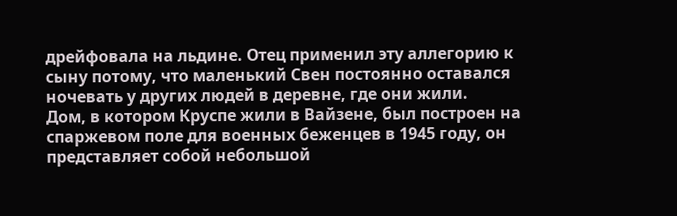дрейфовала на льдине. Отец применил эту аллегорию к сыну потому, что маленький Свен постоянно оставался ночевать у других людей в деревне, где они жили.
Дом, в котором Круспе жили в Вайзене, был построен на спаржевом поле для военных беженцев в 1945 году, он представляет собой небольшой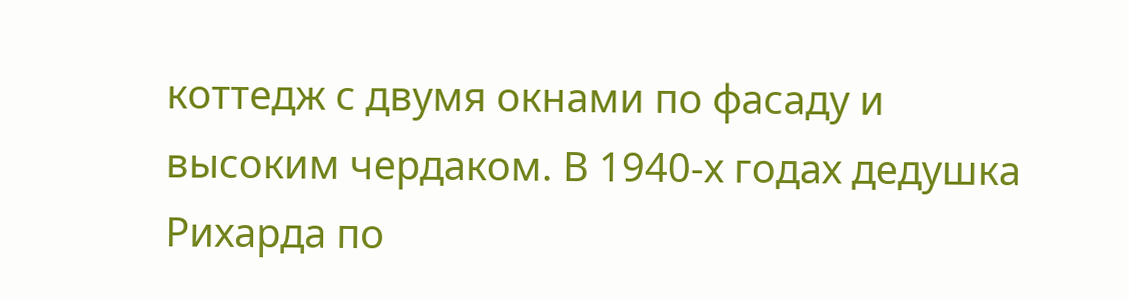коттедж с двумя окнами по фасаду и высоким чердаком. В 1940-х годах дедушка Рихарда по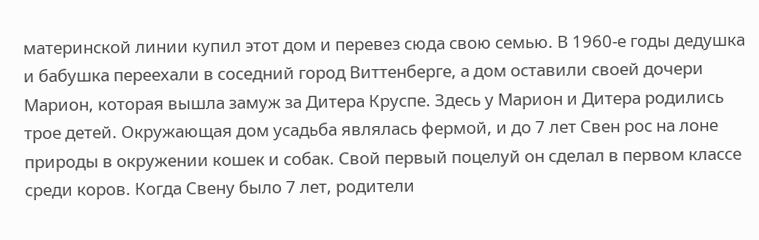материнской линии купил этот дом и перевез сюда свою семью. В 1960-е годы дедушка и бабушка переехали в соседний город Виттенберге, а дом оставили своей дочери Марион, которая вышла замуж за Дитера Круспе. Здесь у Марион и Дитера родились трое детей. Окружающая дом усадьба являлась фермой, и до 7 лет Свен рос на лоне природы в окружении кошек и собак. Свой первый поцелуй он сделал в первом классе среди коров. Когда Свену было 7 лет, родители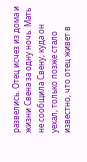развелись. Отец исчез из дома и жизни Свена за одну ночь. Мать не сообщила Свену, куда он уехал, только позже стало известно, что отец живет в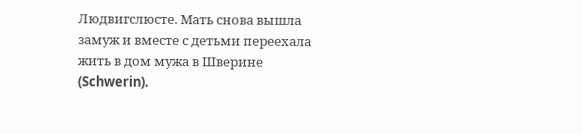Людвигслюсте. Мать снова вышла замуж и вместе с детьми переехала жить в дом мужа в Шверине (Schwerin).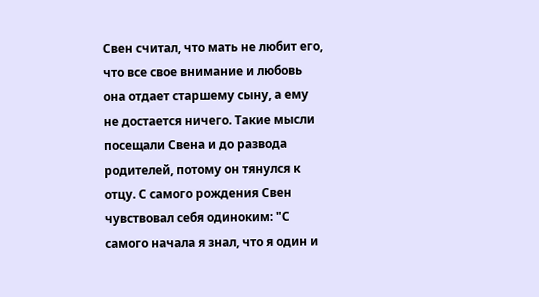Свен считал, что мать не любит его, что все свое внимание и любовь она отдает старшему сыну, а ему не достается ничего. Такие мысли посещали Свена и до развода родителей, потому он тянулся к отцу. С самого рождения Свен чувствовал себя одиноким: "С самого начала я знал, что я один и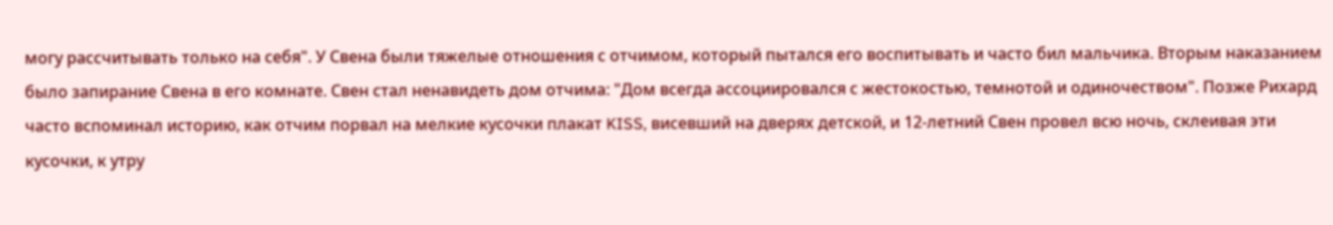могу рассчитывать только на себя". У Свена были тяжелые отношения с отчимом, который пытался его воспитывать и часто бил мальчика. Вторым наказанием было запирание Свена в его комнате. Свен стал ненавидеть дом отчима: "Дом всегда ассоциировался с жестокостью, темнотой и одиночеством". Позже Рихард часто вспоминал историю, как отчим порвал на мелкие кусочки плакат KISS, висевший на дверях детской, и 12-летний Свен провел всю ночь, склеивая эти кусочки, к утру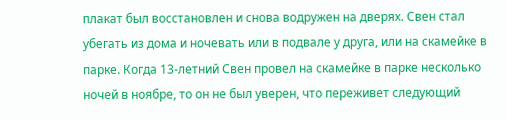плакат был восстановлен и снова водружен на дверях. Свен стал убегать из дома и ночевать или в подвале у друга, или на скамейке в парке. Когда 13-летний Свен провел на скамейке в парке несколько ночей в ноябре, то он не был уверен, что переживет следующий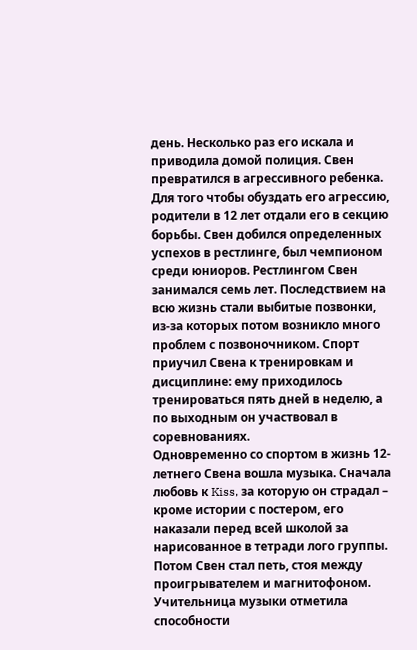день. Несколько раз его искала и приводила домой полиция. Свен превратился в агрессивного ребенка. Для того чтобы обуздать его агрессию, родители в 12 лет отдали его в секцию борьбы. Свен добился определенных успехов в рестлинге, был чемпионом среди юниоров. Рестлингом Свен занимался семь лет. Последствием на всю жизнь стали выбитые позвонки, из-за которых потом возникло много проблем с позвоночником. Спорт приучил Свена к тренировкам и дисциплине: ему приходилось тренироваться пять дней в неделю, а по выходным он участвовал в соревнованиях.
Одновременно со спортом в жизнь 12-летнего Свена вошла музыка. Сначала любовь к Kiss, за которую он страдал – кроме истории с постером, его наказали перед всей школой за нарисованное в тетради лого группы. Потом Свен стал петь, стоя между проигрывателем и магнитофоном. Учительница музыки отметила способности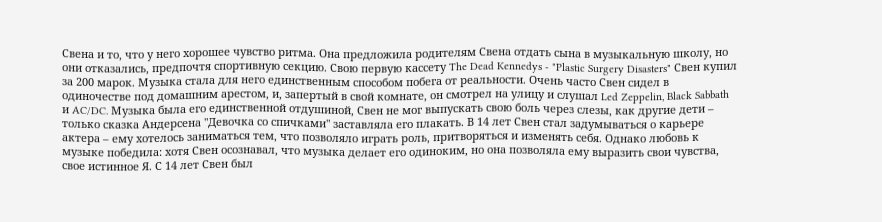Свена и то, что у него хорошее чувство ритма. Она предложила родителям Свена отдать сына в музыкальную школу, но они отказались, предпочтя спортивную секцию. Свою первую кассету The Dead Kennedys - "Plastic Surgery Disasters" Свен купил за 200 марок. Музыка стала для него единственным способом побега от реальности. Очень часто Свен сидел в одиночестве под домашним арестом, и, запертый в свой комнате, он смотрел на улицу и слушал Led Zeppelin, Black Sabbath и AC/DC. Музыка была его единственной отдушиной, Свен не мог выпускать свою боль через слезы, как другие дети – только сказка Андерсена "Девочка со спичками" заставляла его плакать. В 14 лет Свен стал задумываться о карьере актера – ему хотелось заниматься тем, что позволяло играть роль, притворяться и изменять себя. Однако любовь к музыке победила: хотя Свен осознавал, что музыка делает его одиноким, но она позволяла ему выразить свои чувства, свое истинное Я. С 14 лет Свен был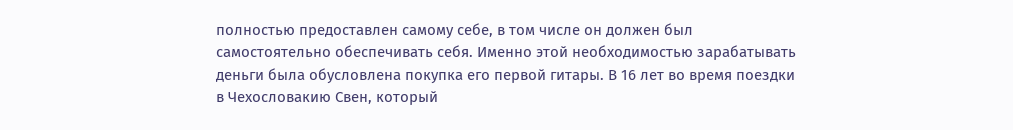полностью предоставлен самому себе, в том числе он должен был самостоятельно обеспечивать себя. Именно этой необходимостью зарабатывать деньги была обусловлена покупка его первой гитары. В 16 лет во время поездки в Чехословакию Свен, который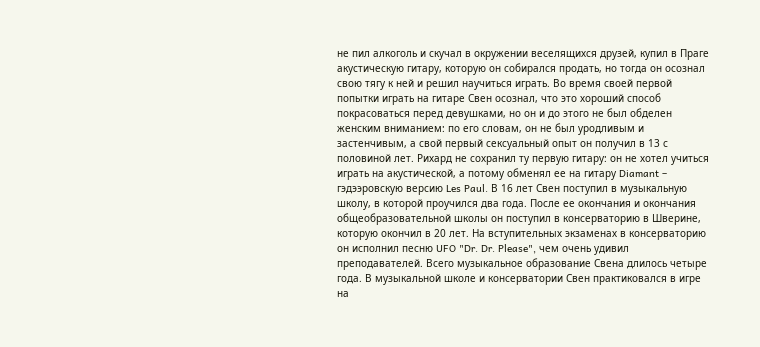не пил алкоголь и скучал в окружении веселящихся друзей, купил в Праге акустическую гитару, которую он собирался продать, но тогда он осознал свою тягу к ней и решил научиться играть. Во время своей первой попытки играть на гитаре Свен осознал, что это хороший способ покрасоваться перед девушками, но он и до этого не был обделен женским вниманием: по его словам, он не был уродливым и застенчивым, а свой первый сексуальный опыт он получил в 13 с половиной лет. Рихард не сохранил ту первую гитару: он не хотел учиться играть на акустической, а потому обменял ее на гитару Diamant – гэдээровскую версию Les Paul. В 16 лет Свен поступил в музыкальную школу, в которой проучился два года. После ее окончания и окончания общеобразовательной школы он поступил в консерваторию в Шверине, которую окончил в 20 лет. На вступительных экзаменах в консерваторию он исполнил песню UFO "Dr. Dr. Please", чем очень удивил преподавателей. Всего музыкальное образование Свена длилось четыре года. В музыкальной школе и консерватории Свен практиковался в игре на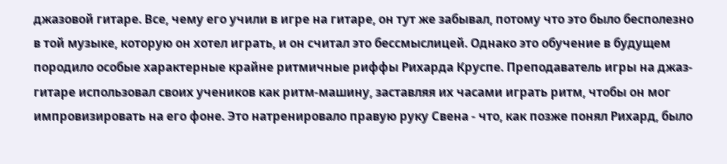джазовой гитаре. Все, чему его учили в игре на гитаре, он тут же забывал, потому что это было бесполезно в той музыке, которую он хотел играть, и он считал это бессмыслицей. Однако это обучение в будущем породило особые характерные крайне ритмичные риффы Рихарда Круспе. Преподаватель игры на джаз-гитаре использовал своих учеников как ритм-машину, заставляя их часами играть ритм, чтобы он мог импровизировать на его фоне. Это натренировало правую руку Свена - что, как позже понял Рихард, было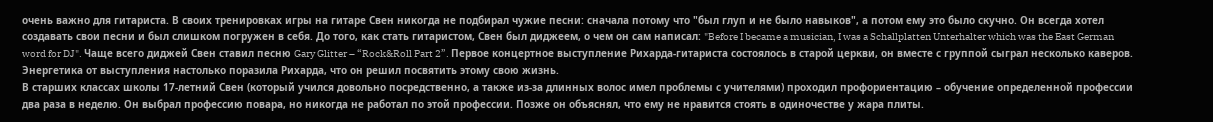очень важно для гитариста. В своих тренировках игры на гитаре Свен никогда не подбирал чужие песни: сначала потому что "был глуп и не было навыков", а потом ему это было скучно. Он всегда хотел создавать свои песни и был слишком погружен в себя. До того, как стать гитаристом, Свен был диджеем, о чем он сам написал: "Before I became a musician, I was a Schallplatten Unterhalter which was the East German word for DJ". Чаще всего диджей Свен ставил песню Gary Glitter – “Rock&Roll Part 2”. Первое концертное выступление Рихарда-гитариста состоялось в старой церкви, он вместе с группой сыграл несколько каверов. Энергетика от выступления настолько поразила Рихарда, что он решил посвятить этому свою жизнь.
В старших классах школы 17-летний Свен (который учился довольно посредственно, а также из-за длинных волос имел проблемы с учителями) проходил профориентацию – обучение определенной профессии два раза в неделю. Он выбрал профессию повара, но никогда не работал по этой профессии. Позже он объяснял, что ему не нравится стоять в одиночестве у жара плиты.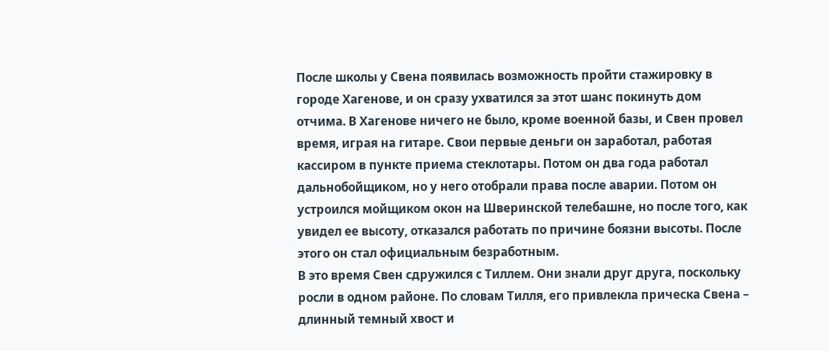После школы у Свена появилась возможность пройти стажировку в городе Хагенове, и он сразу ухватился за этот шанс покинуть дом отчима. В Хагенове ничего не было, кроме военной базы, и Свен провел время, играя на гитаре. Свои первые деньги он заработал, работая кассиром в пункте приема стеклотары. Потом он два года работал дальнобойщиком, но у него отобрали права после аварии. Потом он устроился мойщиком окон на Шверинской телебашне, но после того, как увидел ее высоту, отказался работать по причине боязни высоты. После этого он стал официальным безработным.
В это время Свен сдружился с Тиллем. Они знали друг друга, поскольку росли в одном районе. По словам Тилля, его привлекла прическа Свена – длинный темный хвост и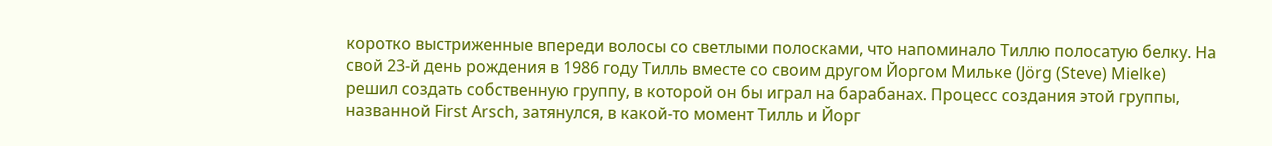коротко выстриженные впереди волосы со светлыми полосками, что напоминало Тиллю полосатую белку. На свой 23-й день рождения в 1986 году Тилль вместе со своим другом Йоргом Мильке (Jörg (Steve) Mielke) решил создать собственную группу, в которой он бы играл на барабанах. Процесс создания этой группы, названной First Arsch, затянулся, в какой-то момент Тилль и Йорг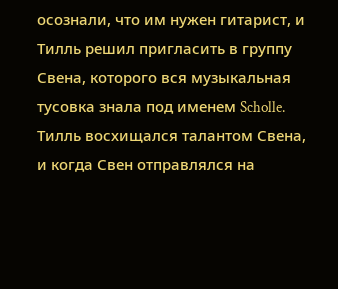осознали, что им нужен гитарист, и Тилль решил пригласить в группу Свена, которого вся музыкальная тусовка знала под именем Scholle. Тилль восхищался талантом Свена, и когда Свен отправлялся на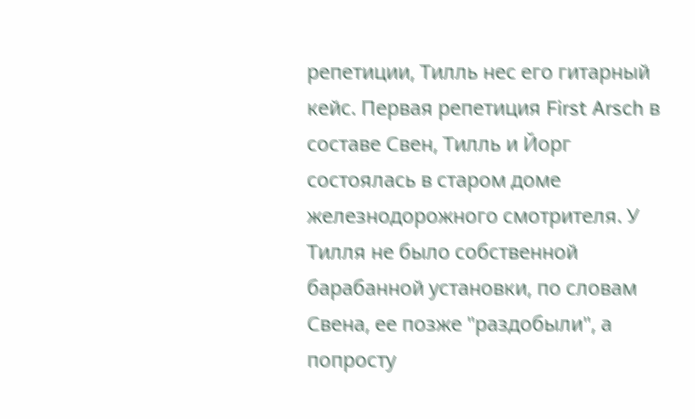репетиции, Тилль нес его гитарный кейс. Первая репетиция First Arsch в составе Свен, Тилль и Йорг состоялась в старом доме железнодорожного смотрителя. У Тилля не было собственной барабанной установки, по словам Свена, ее позже "раздобыли", а попросту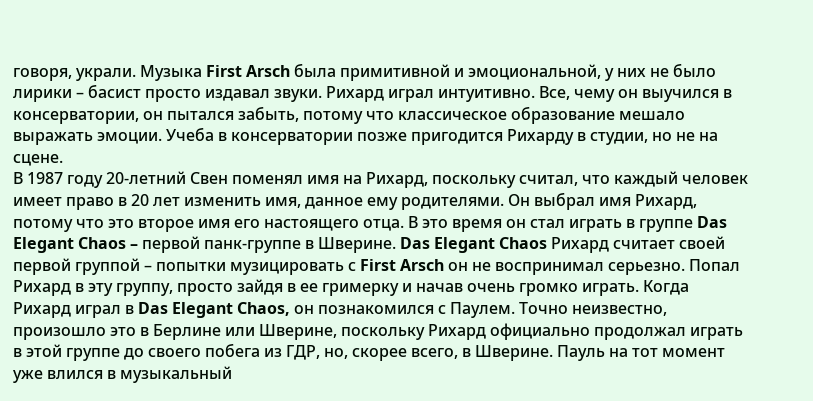говоря, украли. Музыка First Arsch была примитивной и эмоциональной, у них не было лирики – басист просто издавал звуки. Рихард играл интуитивно. Все, чему он выучился в консерватории, он пытался забыть, потому что классическое образование мешало выражать эмоции. Учеба в консерватории позже пригодится Рихарду в студии, но не на сцене.
В 1987 году 20-летний Свен поменял имя на Рихард, поскольку считал, что каждый человек имеет право в 20 лет изменить имя, данное ему родителями. Он выбрал имя Рихард, потому что это второе имя его настоящего отца. В это время он стал играть в группе Das Elegant Chaos – первой панк-группе в Шверине. Das Elegant Chaos Рихард считает своей первой группой – попытки музицировать с First Arsch он не воспринимал серьезно. Попал Рихард в эту группу, просто зайдя в ее гримерку и начав очень громко играть. Когда Рихард играл в Das Elegant Chaos, он познакомился с Паулем. Точно неизвестно, произошло это в Берлине или Шверине, поскольку Рихард официально продолжал играть в этой группе до своего побега из ГДР, но, скорее всего, в Шверине. Пауль на тот момент уже влился в музыкальный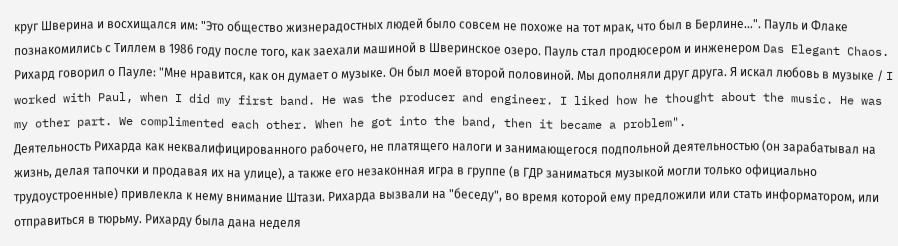круг Шверина и восхищался им: "Это общество жизнерадостных людей было совсем не похоже на тот мрак, что был в Берлине…". Пауль и Флаке познакомились с Тиллем в 1986 году после того, как заехали машиной в Шверинское озеро. Пауль стал продюсером и инженером Das Elegant Chaos. Рихард говорил о Пауле: "Мне нравится, как он думает о музыке. Он был моей второй половиной. Мы дополняли друг друга. Я искал любовь в музыке / I worked with Paul, when I did my first band. He was the producer and engineer. I liked how he thought about the music. He was my other part. We complimented each other. When he got into the band, then it became a problem".
Деятельность Рихарда как неквалифицированного рабочего, не платящего налоги и занимающегося подпольной деятельностью (он зарабатывал на жизнь, делая тапочки и продавая их на улице), а также его незаконная игра в группе (в ГДР заниматься музыкой могли только официально трудоустроенные) привлекла к нему внимание Штази. Рихарда вызвали на "беседу", во время которой ему предложили или стать информатором, или отправиться в тюрьму. Рихарду была дана неделя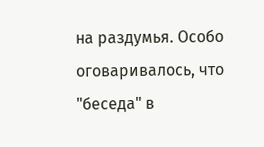на раздумья. Особо оговаривалось, что "беседа" в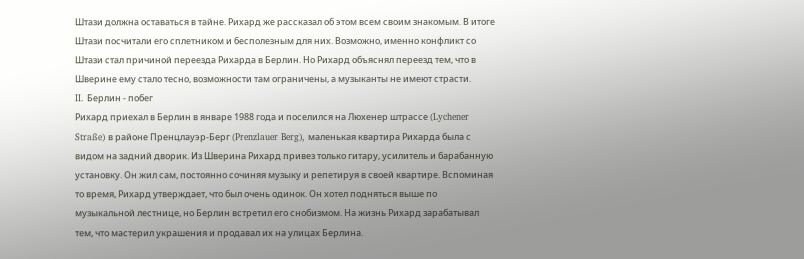Штази должна оставаться в тайне. Рихард же рассказал об этом всем своим знакомым. В итоге Штази посчитали его сплетником и бесполезным для них. Возможно, именно конфликт со Штази стал причиной переезда Рихарда в Берлин. Но Рихард объяснял переезд тем, что в Шверине ему стало тесно, возможности там ограничены, а музыканты не имеют страсти.
II. Берлин - побег
Рихард приехал в Берлин в январе 1988 года и поселился на Люхенер штрассе (Lychener Straße) в районе Пренцлауэр-Берг (Prenzlauer Berg), маленькая квартира Рихарда была с видом на задний дворик. Из Шверина Рихард привез только гитару, усилитель и барабанную установку. Он жил сам, постоянно сочиняя музыку и репетируя в своей квартире. Вспоминая то время, Рихард утверждает, что был очень одинок. Он хотел подняться выше по музыкальной лестнице, но Берлин встретил его снобизмом. На жизнь Рихард зарабатывал тем, что мастерил украшения и продавал их на улицах Берлина.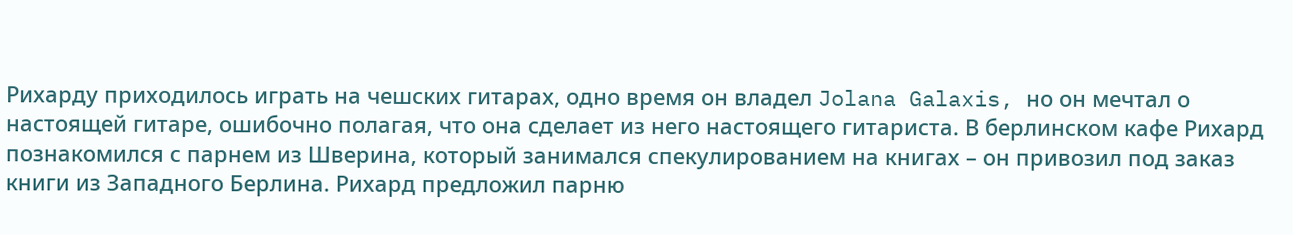Рихарду приходилось играть на чешских гитарах, одно время он владел Jolana Galaxis, но он мечтал о настоящей гитаре, ошибочно полагая, что она сделает из него настоящего гитариста. В берлинском кафе Рихард познакомился с парнем из Шверина, который занимался спекулированием на книгах – он привозил под заказ книги из Западного Берлина. Рихард предложил парню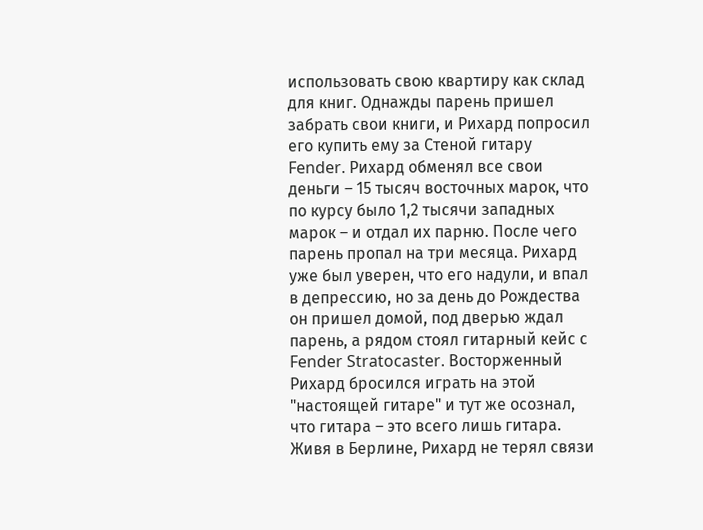использовать свою квартиру как склад для книг. Однажды парень пришел забрать свои книги, и Рихард попросил его купить ему за Стеной гитару Fender. Рихард обменял все свои деньги – 15 тысяч восточных марок, что по курсу было 1,2 тысячи западных марок – и отдал их парню. После чего парень пропал на три месяца. Рихард уже был уверен, что его надули, и впал в депрессию, но за день до Рождества он пришел домой, под дверью ждал парень, а рядом стоял гитарный кейс с Fender Stratocaster. Восторженный Рихард бросился играть на этой "настоящей гитаре" и тут же осознал, что гитара – это всего лишь гитара.
Живя в Берлине, Рихард не терял связи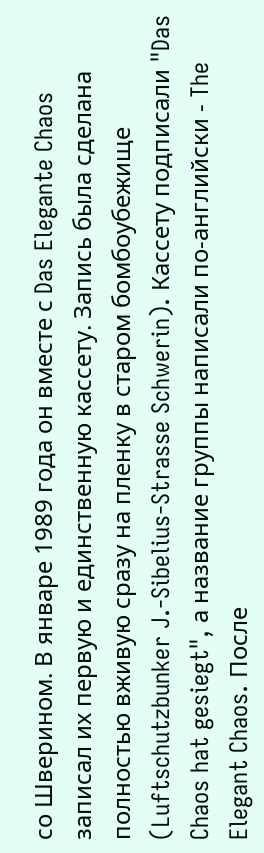со Шверином. В январе 1989 года он вместе с Das Elegante Chaos записал их первую и единственную кассету. Запись была сделана полностью вживую сразу на пленку в старом бомбоубежище (Luftschutzbunker J.-Sibelius-Strasse Schwerin). Кассету подписали "Das Chaos hat gesiegt", а название группы написали по-английски - The Elegant Chaos. После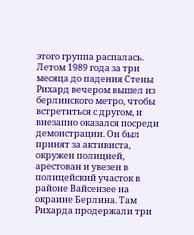этого группа распалась.
Летом 1989 года за три месяца до падения Стены Рихард вечером вышел из берлинского метро, чтобы встретиться с другом, и внезапно оказался посреди демонстрации. Он был принят за активиста, окружен полицией, арестован и увезен в полицейский участок в районе Вайсензее на окраине Берлина. Там Рихарда продержали три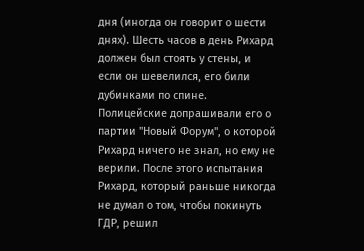дня (иногда он говорит о шести днях). Шесть часов в день Рихард должен был стоять у стены, и если он шевелился, его били дубинками по спине. Полицейские допрашивали его о партии "Новый Форум", о которой Рихард ничего не знал, но ему не верили. После этого испытания Рихард, который раньше никогда не думал о том, чтобы покинуть ГДР, решил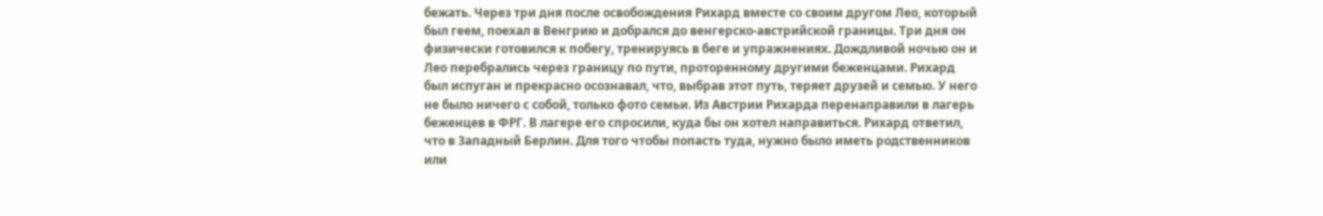бежать. Через три дня после освобождения Рихард вместе со своим другом Лео, который был геем, поехал в Венгрию и добрался до венгерско-австрийской границы. Три дня он физически готовился к побегу, тренируясь в беге и упражнениях. Дождливой ночью он и Лео перебрались через границу по пути, проторенному другими беженцами. Рихард был испуган и прекрасно осознавал, что, выбрав этот путь, теряет друзей и семью. У него не было ничего с собой, только фото семьи. Из Австрии Рихарда перенаправили в лагерь беженцев в ФРГ. В лагере его спросили, куда бы он хотел направиться. Рихард ответил, что в Западный Берлин. Для того чтобы попасть туда, нужно было иметь родственников или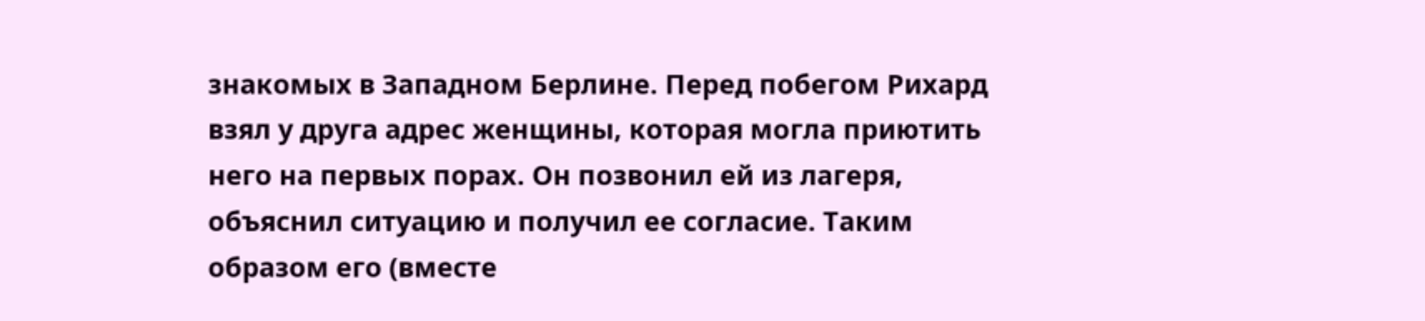знакомых в Западном Берлине. Перед побегом Рихард взял у друга адрес женщины, которая могла приютить него на первых порах. Он позвонил ей из лагеря, объяснил ситуацию и получил ее согласие. Таким образом его (вместе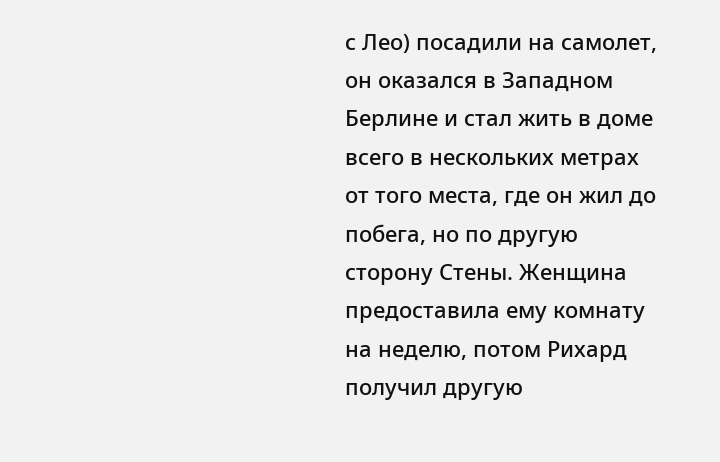с Лео) посадили на самолет, он оказался в Западном Берлине и стал жить в доме всего в нескольких метрах от того места, где он жил до побега, но по другую сторону Стены. Женщина предоставила ему комнату на неделю, потом Рихард получил другую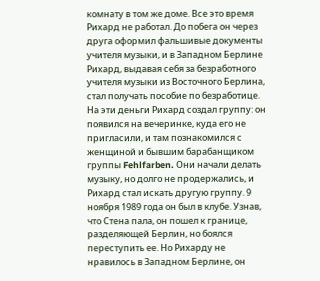комнату в том же доме. Все это время Рихард не работал. До побега он через друга оформил фальшивые документы учителя музыки, и в Западном Берлине Рихард, выдавая себя за безработного учителя музыки из Восточного Берлина, стал получать пособие по безработице. На эти деньги Рихард создал группу: он появился на вечеринке, куда его не пригласили, и там познакомился с женщиной и бывшим барабанщиком группы Fehlfarben. Они начали делать музыку, но долго не продержались, и Рихард стал искать другую группу. 9 ноября 1989 года он был в клубе. Узнав, что Стена пала, он пошел к границе, разделяющей Берлин, но боялся переступить ее. Но Рихарду не нравилось в Западном Берлине, он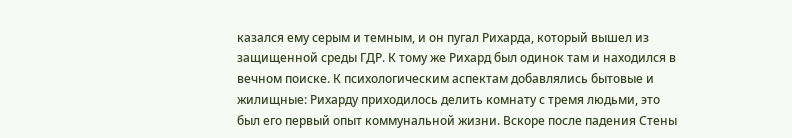казался ему серым и темным, и он пугал Рихарда, который вышел из защищенной среды ГДР. К тому же Рихард был одинок там и находился в вечном поиске. К психологическим аспектам добавлялись бытовые и жилищные: Рихарду приходилось делить комнату с тремя людьми, это был его первый опыт коммунальной жизни. Вскоре после падения Стены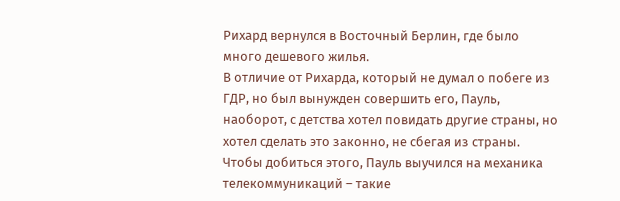Рихард вернулся в Восточный Берлин, где было много дешевого жилья.
В отличие от Рихарда, который не думал о побеге из ГДР, но был вынужден совершить его, Пауль, наоборот, с детства хотел повидать другие страны, но хотел сделать это законно, не сбегая из страны. Чтобы добиться этого, Пауль выучился на механика телекоммуникаций – такие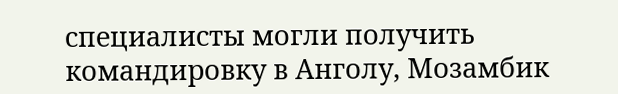специалисты могли получить командировку в Анголу, Мозамбик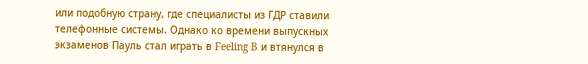или подобную страну, где специалисты из ГДР ставили телефонные системы. Однако ко времени выпускных экзаменов Пауль стал играть в Feeling B и втянулся в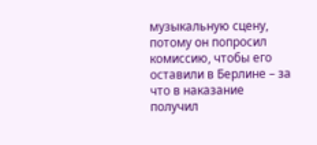музыкальную сцену, потому он попросил комиссию, чтобы его оставили в Берлине – за что в наказание получил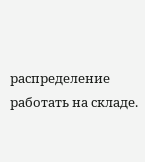распределение работать на складе.